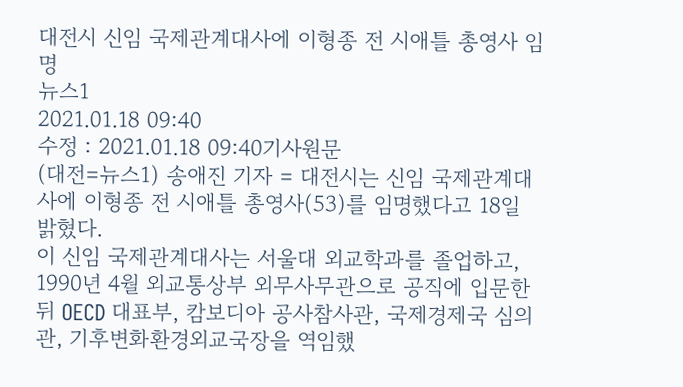대전시 신임 국제관계대사에 이형종 전 시애틀 총영사 임명
뉴스1
2021.01.18 09:40
수정 : 2021.01.18 09:40기사원문
(대전=뉴스1) 송애진 기자 = 대전시는 신임 국제관계대사에 이형종 전 시애틀 총영사(53)를 임명했다고 18일 밝혔다.
이 신임 국제관계대사는 서울대 외교학과를 졸업하고, 1990년 4월 외교통상부 외무사무관으로 공직에 입문한 뒤 OECD 대표부, 캄보디아 공사참사관, 국제경제국 심의관, 기후변화환경외교국장을 역임했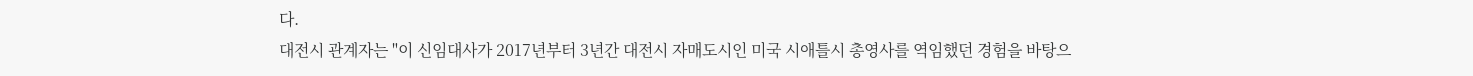다.
대전시 관계자는 "이 신임대사가 2017년부터 3년간 대전시 자매도시인 미국 시애틀시 총영사를 역임했던 경험을 바탕으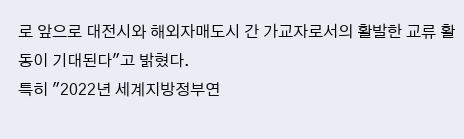로 앞으로 대전시와 해외자매도시 간 가교자로서의 활발한 교류 활동이 기대된다"고 밝혔다.
특히 "2022년 세계지방정부연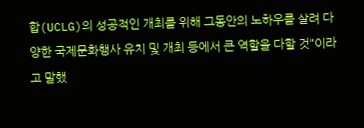합(UCLG)의 성공적인 개최를 위해 그동안의 노하우를 살려 다양한 국제문화행사 유치 및 개최 등에서 큰 역할을 다할 것"이라고 말했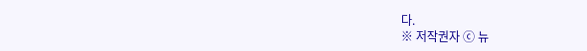다.
※ 저작권자 ⓒ 뉴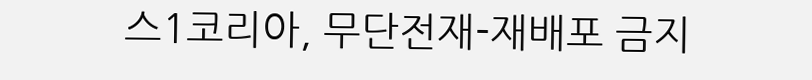스1코리아, 무단전재-재배포 금지